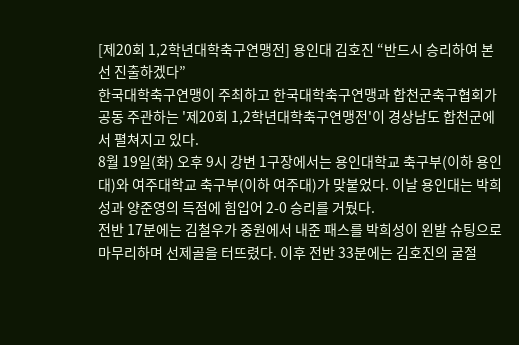[제20회 1,2학년대학축구연맹전] 용인대 김호진 “반드시 승리하여 본선 진출하겠다”
한국대학축구연맹이 주최하고 한국대학축구연맹과 합천군축구협회가 공동 주관하는 '제20회 1,2학년대학축구연맹전'이 경상남도 합천군에서 펼쳐지고 있다.
8월 19일(화) 오후 9시 강변 1구장에서는 용인대학교 축구부(이하 용인대)와 여주대학교 축구부(이하 여주대)가 맞붙었다. 이날 용인대는 박희성과 양준영의 득점에 힘입어 2-0 승리를 거뒀다.
전반 17분에는 김철우가 중원에서 내준 패스를 박희성이 왼발 슈팅으로 마무리하며 선제골을 터뜨렸다. 이후 전반 33분에는 김호진의 굴절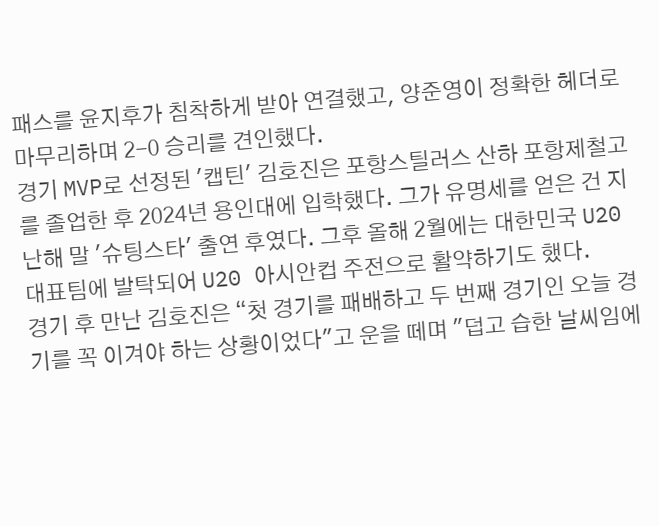패스를 윤지후가 침착하게 받아 연결했고, 양준영이 정확한 헤더로 마무리하며 2-0 승리를 견인했다.
경기 MVP로 선정된 '캡틴' 김호진은 포항스틸러스 산하 포항제철고를 졸업한 후 2024년 용인대에 입학했다. 그가 유명세를 얻은 건 지난해 말 '슈팅스타' 출연 후였다. 그후 올해 2월에는 대한민국 U20 대표팀에 발탁되어 U20 아시안컵 주전으로 활약하기도 했다.
경기 후 만난 김호진은 “첫 경기를 패배하고 두 번째 경기인 오늘 경기를 꼭 이겨야 하는 상황이었다"고 운을 떼며 "덥고 습한 날씨임에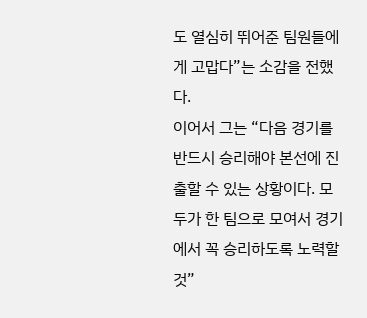도 열심히 뛰어준 팀원들에게 고맙다”는 소감을 전했다.
이어서 그는 “다음 경기를 반드시 승리해야 본선에 진출할 수 있는 상황이다. 모두가 한 팀으로 모여서 경기에서 꼭 승리하도록 노력할 것”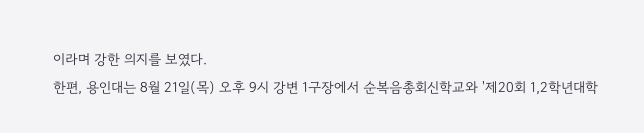이라며 강한 의지를 보였다.
한편, 용인대는 8월 21일(목) 오후 9시 강변 1구장에서 순복음총회신학교와 '제20회 1,2학년대학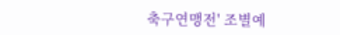축구연맹전' 조별예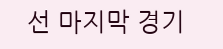선 마지막 경기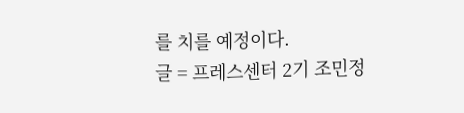를 치를 예정이다.
글 = 프레스센터 2기 조민정